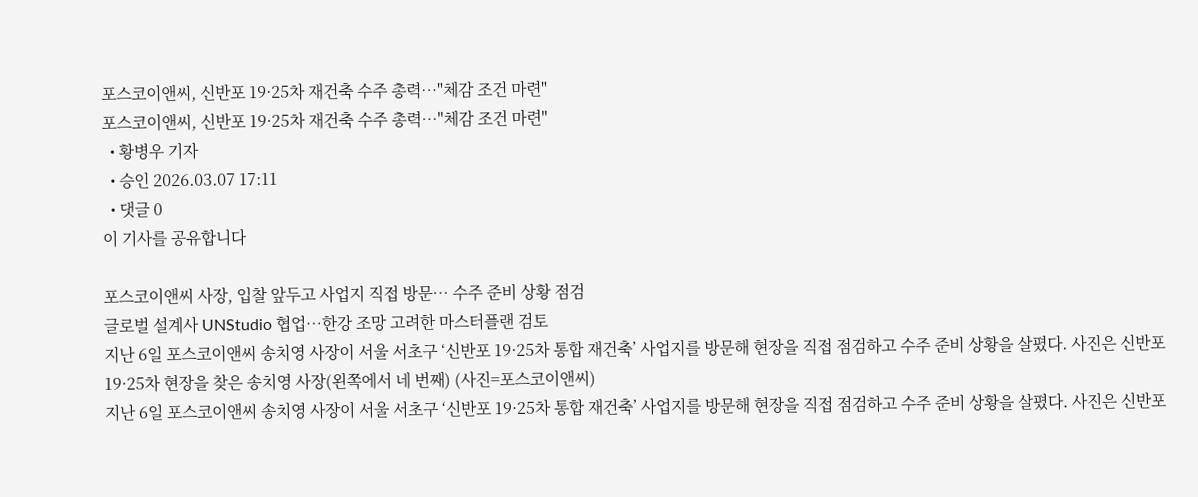포스코이앤씨, 신반포 19·25차 재건축 수주 총력…"체감 조건 마련"
포스코이앤씨, 신반포 19·25차 재건축 수주 총력…"체감 조건 마련"
  • 황병우 기자
  • 승인 2026.03.07 17:11
  • 댓글 0
이 기사를 공유합니다

포스코이앤씨 사장, 입찰 앞두고 사업지 직접 방문… 수주 준비 상황 점검
글로벌 설계사 UNStudio 협업…한강 조망 고려한 마스터플랜 검토
지난 6일 포스코이앤씨 송치영 사장이 서울 서초구 ‘신반포 19·25차 통합 재건축’ 사업지를 방문해 현장을 직접 점검하고 수주 준비 상황을 살폈다. 사진은 신반포 19·25차 현장을 찾은 송치영 사장(왼쪽에서 네 번째) (사진=포스코이앤씨)
지난 6일 포스코이앤씨 송치영 사장이 서울 서초구 ‘신반포 19·25차 통합 재건축’ 사업지를 방문해 현장을 직접 점검하고 수주 준비 상황을 살폈다. 사진은 신반포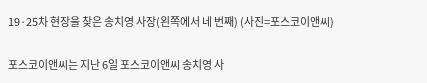19·25차 현장을 찾은 송치영 사장(왼쪽에서 네 번째) (사진=포스코이앤씨)

포스코이앤씨는 지난 6일 포스코이앤씨 송치영 사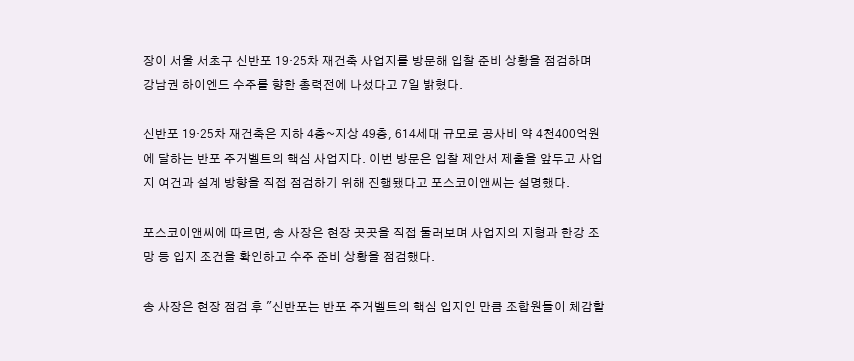장이 서울 서초구 신반포 19·25차 재건축 사업지를 방문해 입찰 준비 상황을 점검하며 강남권 하이엔드 수주를 향한 총력전에 나섰다고 7일 밝혔다.

신반포 19·25차 재건축은 지하 4층~지상 49층, 614세대 규모로 공사비 약 4천400억원에 달하는 반포 주거벨트의 핵심 사업지다. 이번 방문은 입찰 제안서 제출을 앞두고 사업지 여건과 설계 방향을 직접 점검하기 위해 진행됐다고 포스코이앤씨는 설명했다.

포스코이앤씨에 따르면, 송 사장은 현장 곳곳을 직접 둘러보며 사업지의 지형과 한강 조망 등 입지 조건을 확인하고 수주 준비 상황을 점검했다.

송 사장은 현장 점검 후 "신반포는 반포 주거벨트의 핵심 입지인 만큼 조합원들이 체감할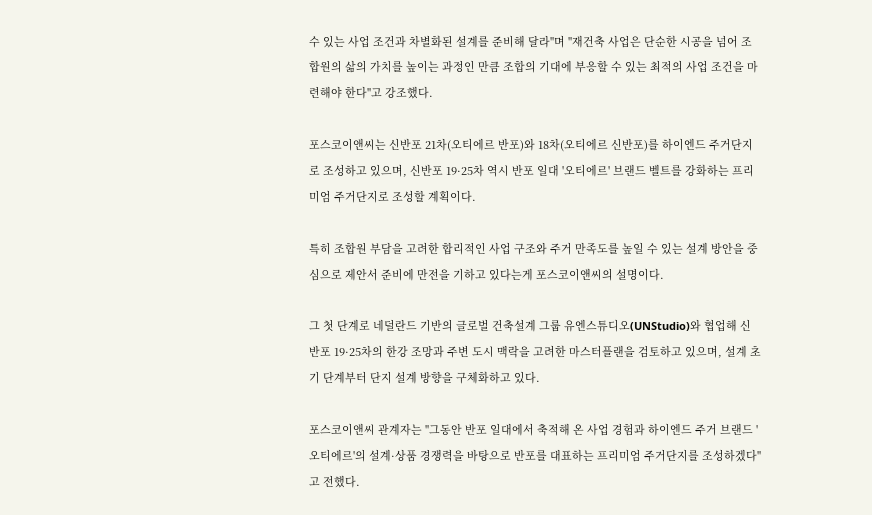수 있는 사업 조건과 차별화된 설계를 준비해 달라"며 "재건축 사업은 단순한 시공을 넘어 조합원의 삶의 가치를 높이는 과정인 만큼 조합의 기대에 부응할 수 있는 최적의 사업 조건을 마련해야 한다"고 강조했다.

포스코이앤씨는 신반포 21차(오티에르 반포)와 18차(오티에르 신반포)를 하이엔드 주거단지로 조성하고 있으며, 신반포 19·25차 역시 반포 일대 '오티에르' 브랜드 벨트를 강화하는 프리미엄 주거단지로 조성할 계획이다.

특히 조합원 부담을 고려한 합리적인 사업 구조와 주거 만족도를 높일 수 있는 설계 방안을 중심으로 제안서 준비에 만전을 기하고 있다는게 포스코이앤씨의 설명이다.

그 첫 단계로 네덜란드 기반의 글로벌 건축설계 그룹 유엔스튜디오(UNStudio)와 협업해 신반포 19·25차의 한강 조망과 주변 도시 맥락을 고려한 마스터플랜을 검토하고 있으며, 설계 초기 단계부터 단지 설계 방향을 구체화하고 있다.

포스코이앤씨 관계자는 "그동안 반포 일대에서 축적해 온 사업 경험과 하이엔드 주거 브랜드 '오티에르'의 설계·상품 경쟁력을 바탕으로 반포를 대표하는 프리미엄 주거단지를 조성하겠다"고 전했다.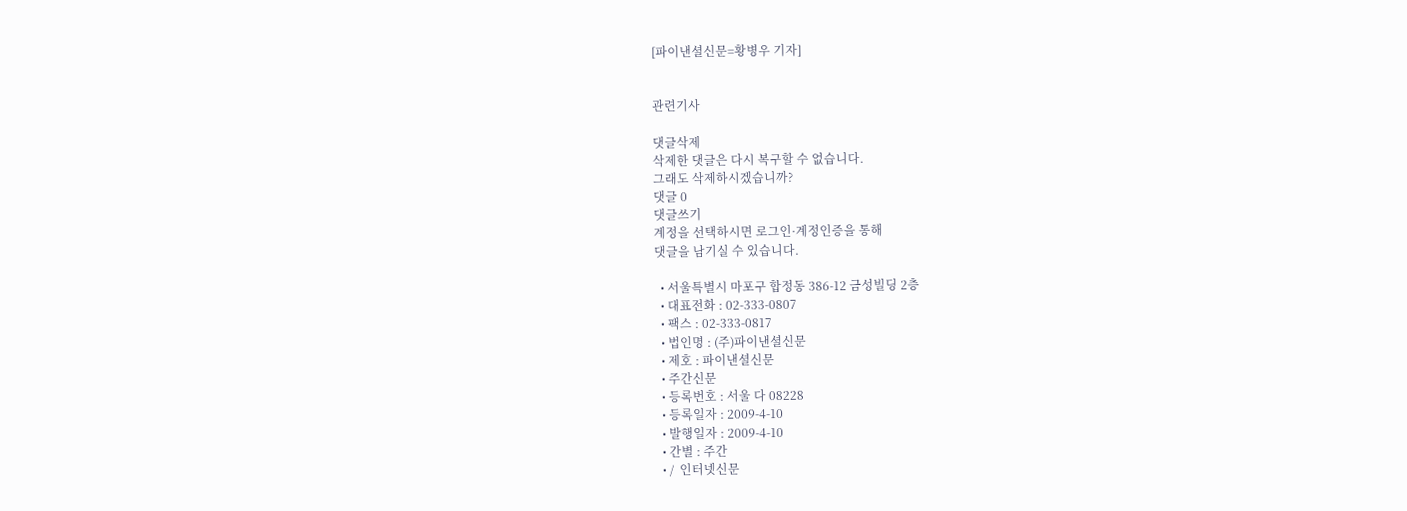[파이낸셜신문=황병우 기자]


관련기사

댓글삭제
삭제한 댓글은 다시 복구할 수 없습니다.
그래도 삭제하시겠습니까?
댓글 0
댓글쓰기
계정을 선택하시면 로그인·계정인증을 통해
댓글을 남기실 수 있습니다.

  • 서울특별시 마포구 합정동 386-12 금성빌딩 2층
  • 대표전화 : 02-333-0807
  • 팩스 : 02-333-0817
  • 법인명 : (주)파이낸셜신문
  • 제호 : 파이낸셜신문
  • 주간신문
  • 등록번호 : 서울 다 08228
  • 등록일자 : 2009-4-10
  • 발행일자 : 2009-4-10
  • 간별 : 주간
  • /  인터넷신문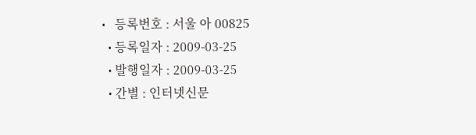•   등록번호 : 서울 아 00825
  • 등록일자 : 2009-03-25
  • 발행일자 : 2009-03-25
  • 간별 : 인터넷신문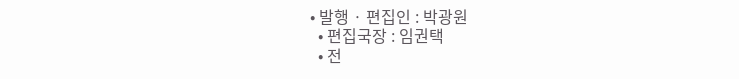• 발행 · 편집인 : 박광원
  • 편집국장 : 임권택
  • 전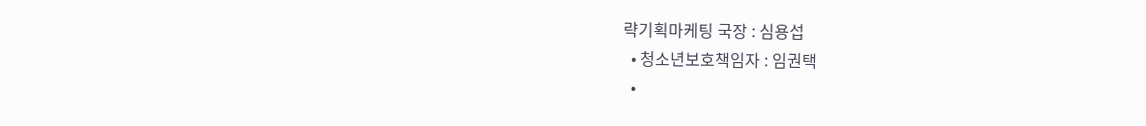략기획마케팅 국장 : 심용섭
  • 청소년보호책임자 : 임권택
  •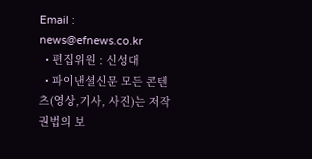Email : news@efnews.co.kr
  • 편집위원 : 신성대
  • 파이낸셜신문 모든 콘텐츠(영상,기사, 사진)는 저작권법의 보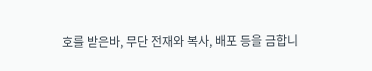호를 받은바, 무단 전재와 복사, 배포 등을 금합니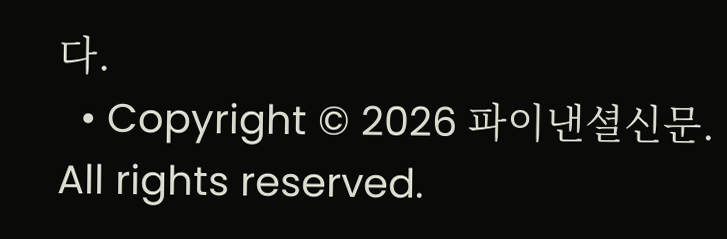다.
  • Copyright © 2026 파이낸셜신문. All rights reserved.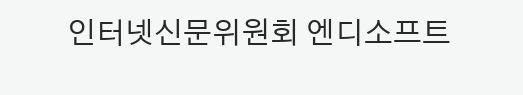인터넷신문위원회 엔디소프트